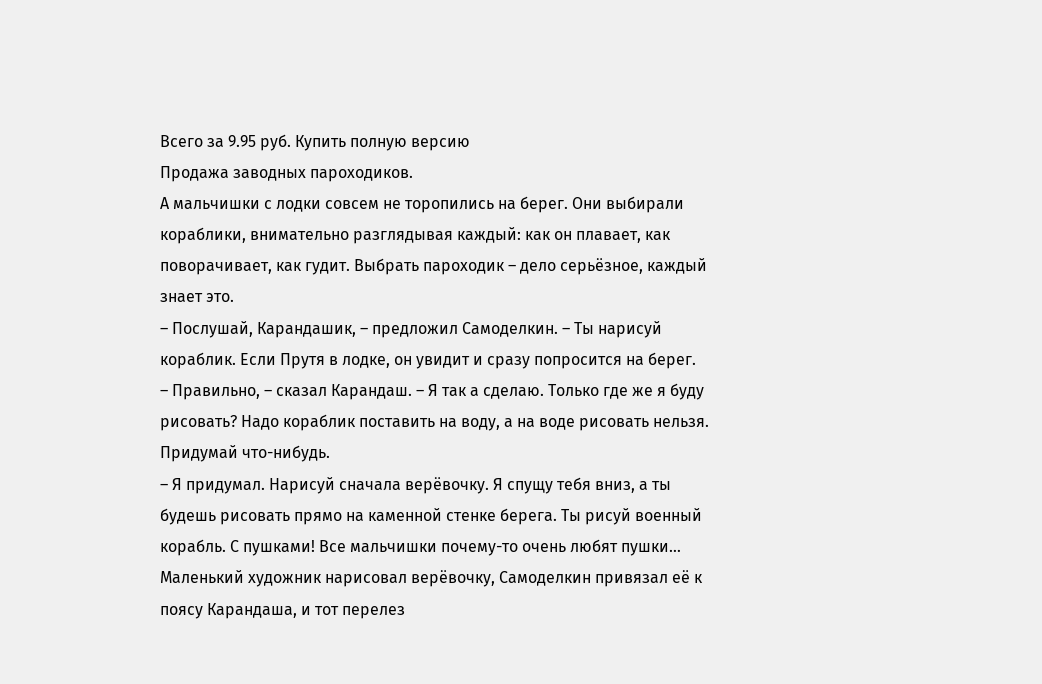Всего за 9.95 руб. Купить полную версию
Продажа заводных пароходиков.
А мальчишки с лодки совсем не торопились на берег. Они выбирали кораблики, внимательно разглядывая каждый: как он плавает, как поворачивает, как гудит. Выбрать пароходик – дело серьёзное, каждый знает это.
– Послушай, Карандашик, – предложил Самоделкин. – Ты нарисуй кораблик. Если Прутя в лодке, он увидит и сразу попросится на берег.
– Правильно, – сказал Карандаш. – Я так а сделаю. Только где же я буду рисовать? Надо кораблик поставить на воду, а на воде рисовать нельзя. Придумай что-нибудь.
– Я придумал. Нарисуй сначала верёвочку. Я спущу тебя вниз, а ты будешь рисовать прямо на каменной стенке берега. Ты рисуй военный корабль. С пушками! Все мальчишки почему-то очень любят пушки…
Маленький художник нарисовал верёвочку, Самоделкин привязал её к поясу Карандаша, и тот перелез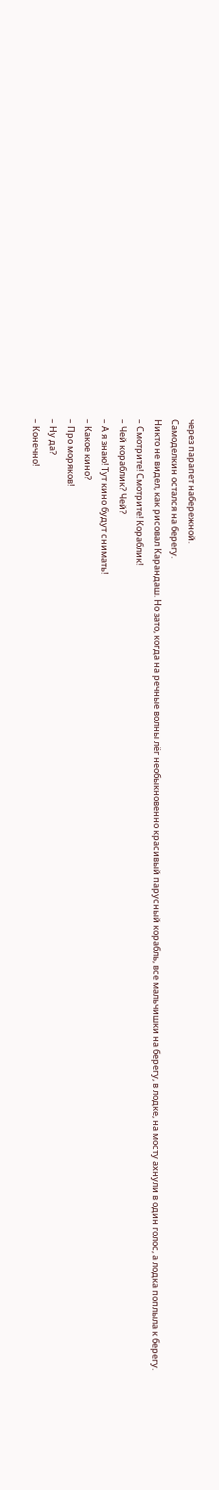через парапет набережной.
Самоделкин остался на берегу.
Никто не видел, как рисовал Карандаш. Но зато, когда на речные волны лёг необыкновенно красивый парусный корабль, все мальчишки на берегу, в лодке, на мосту ахнули в один голос, а лодка поплыла к берегу.
– Смотрите! Смотрите! Кораблик!
– Чей кораблик? Чей?
– А я знаю! Тут кино будут снимать!
– Какое кино?
– Про моряков!
– Ну да?
– Конечно!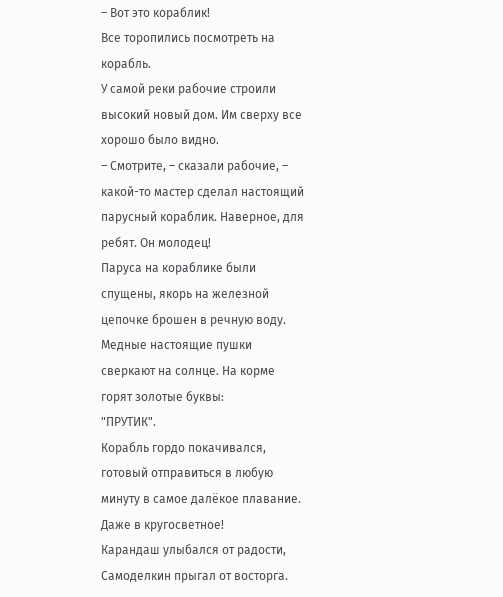– Вот это кораблик!
Все торопились посмотреть на корабль.
У самой реки рабочие строили высокий новый дом. Им сверху все хорошо было видно.
– Смотрите, – сказали рабочие, – какой-то мастер сделал настоящий парусный кораблик. Наверное, для ребят. Он молодец!
Паруса на кораблике были спущены, якорь на железной цепочке брошен в речную воду. Медные настоящие пушки сверкают на солнце. На корме горят золотые буквы:
"ПРУТИК".
Корабль гордо покачивался, готовый отправиться в любую минуту в самое далёкое плавание. Даже в кругосветное!
Карандаш улыбался от радости, Самоделкин прыгал от восторга.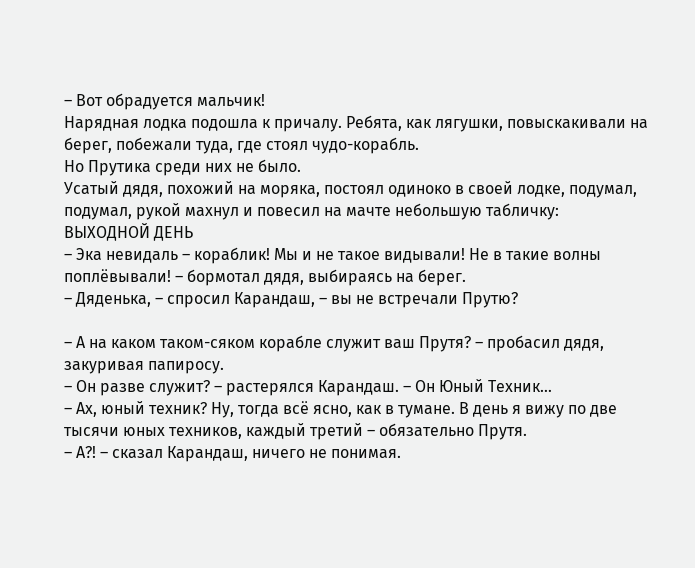– Вот обрадуется мальчик!
Нарядная лодка подошла к причалу. Ребята, как лягушки, повыскакивали на берег, побежали туда, где стоял чудо-корабль.
Но Прутика среди них не было.
Усатый дядя, похожий на моряка, постоял одиноко в своей лодке, подумал, подумал, рукой махнул и повесил на мачте небольшую табличку:
ВЫХОДНОЙ ДЕНЬ
– Эка невидаль – кораблик! Мы и не такое видывали! Не в такие волны поплёвывали! – бормотал дядя, выбираясь на берег.
– Дяденька, – спросил Карандаш, – вы не встречали Прутю?

– А на каком таком-сяком корабле служит ваш Прутя? – пробасил дядя, закуривая папиросу.
– Он разве служит? – растерялся Карандаш. – Он Юный Техник…
– Ах, юный техник? Ну, тогда всё ясно, как в тумане. В день я вижу по две тысячи юных техников, каждый третий – обязательно Прутя.
– А?! – сказал Карандаш, ничего не понимая.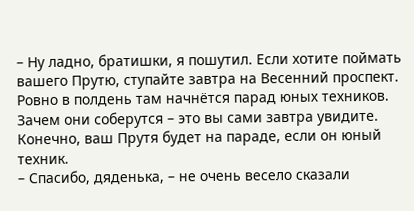– Ну ладно, братишки, я пошутил. Если хотите поймать вашего Прутю, ступайте завтра на Весенний проспект. Ровно в полдень там начнётся парад юных техников. Зачем они соберутся – это вы сами завтра увидите. Конечно, ваш Прутя будет на параде, если он юный техник.
– Спасибо, дяденька, – не очень весело сказали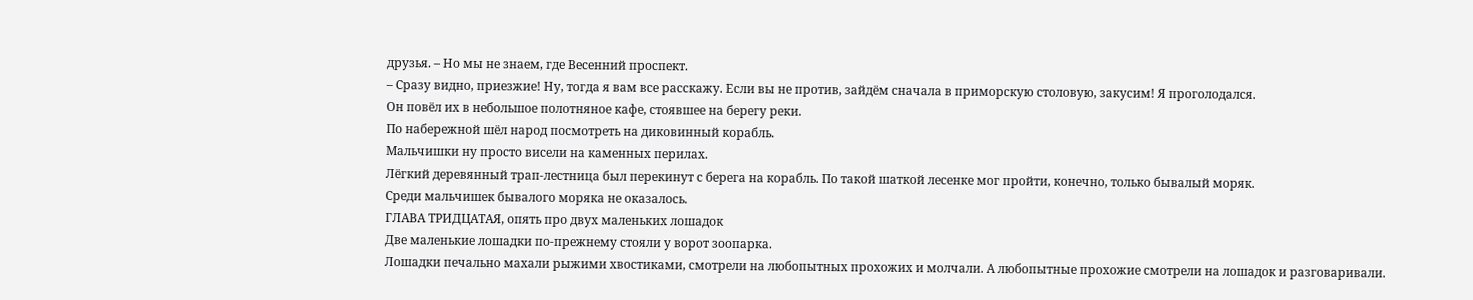друзья. – Но мы не знаем, где Весенний проспект.
– Сразу видно, приезжие! Ну, тогда я вам все расскажу. Если вы не против, зайдём сначала в приморскую столовую, закусим! Я проголодался.
Он повёл их в небольшое полотняное кафе, стоявшее на берегу реки.
По набережной шёл народ посмотреть на диковинный корабль.
Мальчишки ну просто висели на каменных перилах.
Лёгкий деревянный трап-лестница был перекинут с берега на корабль. По такой шаткой лесенке мог пройти, конечно, только бывалый моряк.
Среди мальчишек бывалого моряка не оказалось.
ГЛАВА ТРИДЦАТАЯ, опять про двух маленьких лошадок
Две маленькие лошадки по-прежнему стояли у ворот зоопарка.
Лошадки печально махали рыжими хвостиками, смотрели на любопытных прохожих и молчали. А любопытные прохожие смотрели на лошадок и разговаривали.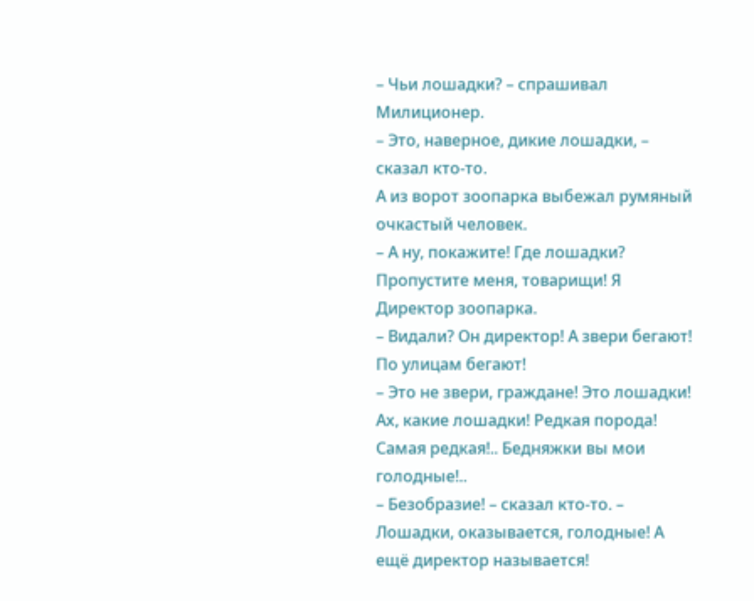– Чьи лошадки? – спрашивал Милиционер.
– Это, наверное, дикие лошадки, – сказал кто-то.
А из ворот зоопарка выбежал румяный очкастый человек.
– А ну, покажите! Где лошадки? Пропустите меня, товарищи! Я Директор зоопарка.
– Видали? Он директор! А звери бегают! По улицам бегают!
– Это не звери, граждане! Это лошадки! Ах, какие лошадки! Редкая порода! Самая редкая!.. Бедняжки вы мои голодные!..
– Безобразие! – сказал кто-то. – Лошадки, оказывается, голодные! А ещё директор называется!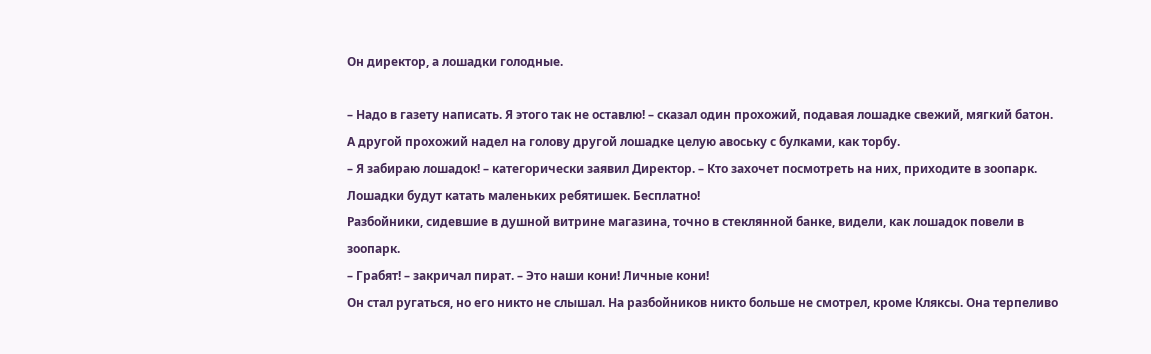Он директор, а лошадки голодные.

– Надо в газету написать. Я этого так не оставлю! – сказал один прохожий, подавая лошадке свежий, мягкий батон.
А другой прохожий надел на голову другой лошадке целую авоську с булками, как торбу.
– Я забираю лошадок! – категорически заявил Директор. – Кто захочет посмотреть на них, приходите в зоопарк. Лошадки будут катать маленьких ребятишек. Бесплатно!
Разбойники, сидевшие в душной витрине магазина, точно в стеклянной банке, видели, как лошадок повели в зоопарк.
– Грабят! – закричал пират. – Это наши кони! Личные кони!
Он стал ругаться, но его никто не слышал. На разбойников никто больше не смотрел, кроме Кляксы. Она терпеливо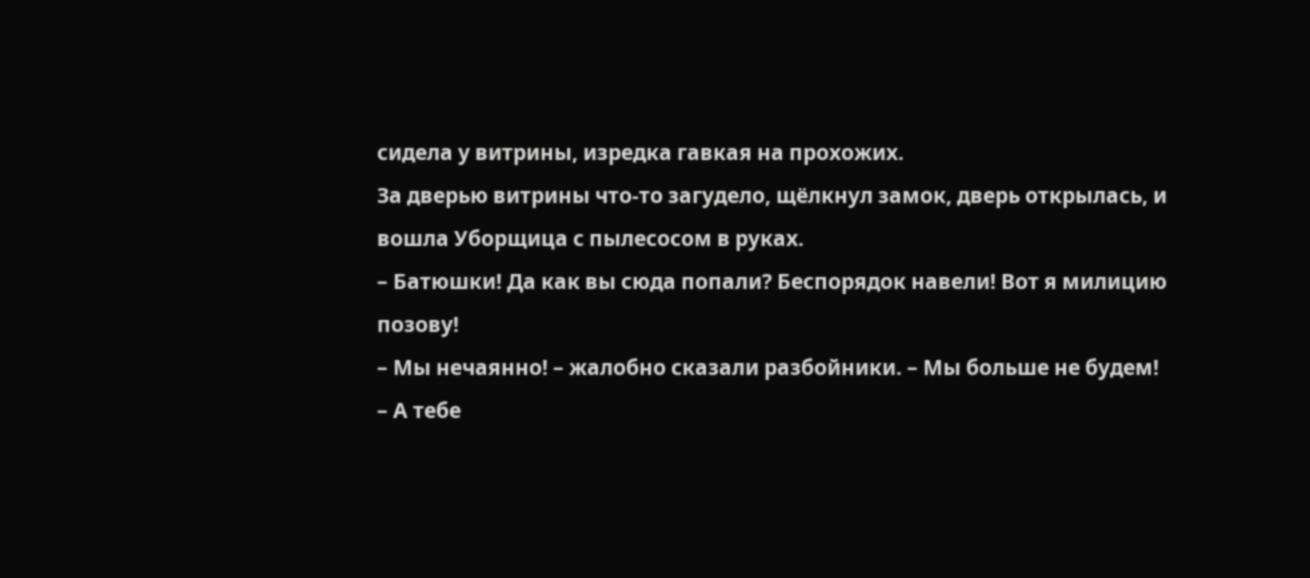сидела у витрины, изредка гавкая на прохожих.
За дверью витрины что-то загудело, щёлкнул замок, дверь открылась, и вошла Уборщица с пылесосом в руках.
– Батюшки! Да как вы сюда попали? Беспорядок навели! Вот я милицию позову!
– Мы нечаянно! – жалобно сказали разбойники. – Мы больше не будем!
– А тебе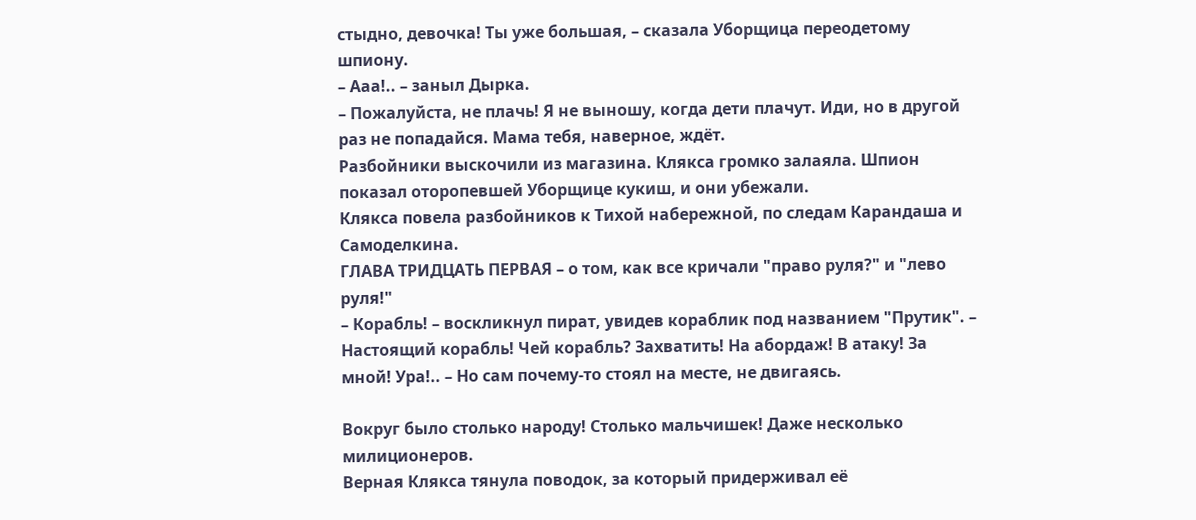стыдно, девочка! Ты уже большая, – сказала Уборщица переодетому шпиону.
– Ааа!.. – заныл Дырка.
– Пожалуйста, не плачь! Я не выношу, когда дети плачут. Иди, но в другой раз не попадайся. Мама тебя, наверное, ждёт.
Разбойники выскочили из магазина. Клякса громко залаяла. Шпион показал оторопевшей Уборщице кукиш, и они убежали.
Клякса повела разбойников к Тихой набережной, по следам Карандаша и Самоделкина.
ГЛАВА ТРИДЦАТЬ ПЕРВАЯ – о том, как все кричали "право руля?" и "лево руля!"
– Корабль! – воскликнул пират, увидев кораблик под названием "Прутик". – Настоящий корабль! Чей корабль? Захватить! На абордаж! В атаку! За мной! Ура!.. – Но сам почему-то стоял на месте, не двигаясь.

Вокруг было столько народу! Столько мальчишек! Даже несколько милиционеров.
Верная Клякса тянула поводок, за который придерживал её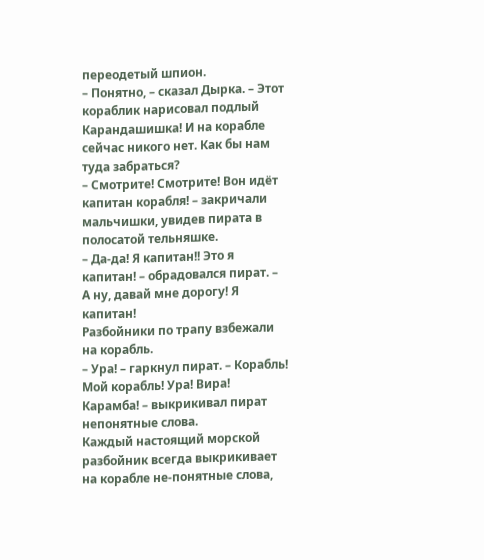переодетый шпион.
– Понятно, – сказал Дырка. – Этот кораблик нарисовал подлый Карандашишка! И на корабле сейчас никого нет. Как бы нам туда забраться?
– Смотрите! Смотрите! Вон идёт капитан корабля! – закричали мальчишки, увидев пирата в полосатой тельняшке.
– Да-да! Я капитан!! Это я капитан! – обрадовался пират. – А ну, давай мне дорогу! Я капитан!
Разбойники по трапу взбежали на корабль.
– Ура! – гаркнул пират. – Корабль! Мой корабль! Ура! Вира! Карамба! – выкрикивал пират непонятные слова.
Каждый настоящий морской разбойник всегда выкрикивает на корабле не-понятные слова,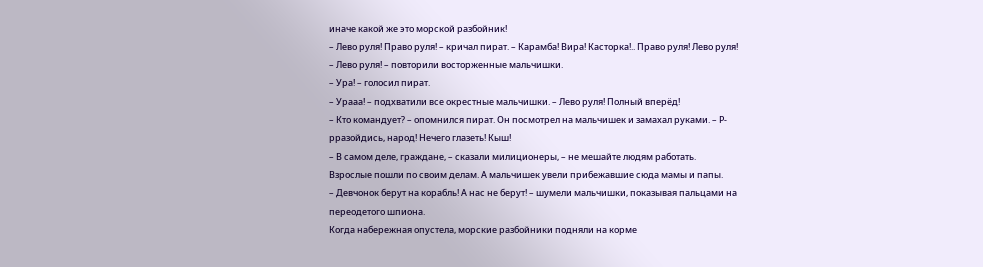иначе какой же это морской разбойник!
– Лево руля! Право руля! – кричал пират. – Карамба! Вира! Касторка!.. Право руля! Лево руля!
– Лево руля! – повторили восторженные мальчишки.
– Ура! – голосил пират.
– Урааа! – подхватили все окрестные мальчишки. – Лево руля! Полный вперёд!
– Кто командует? – опомнился пират. Он посмотрел на мальчишек и замахал руками. – Р-рразойдись, народ! Нечего глазеть! Кыш!
– В самом деле, граждане, – сказали милиционеры, – не мешайте людям работать.
Взрослые пошли по своим делам. А мальчишек увели прибежавшие сюда мамы и папы.
– Девчонок берут на корабль! А нас не берут! – шумели мальчишки, показывая пальцами на переодетого шпиона.
Когда набережная опустела, морские разбойники подняли на корме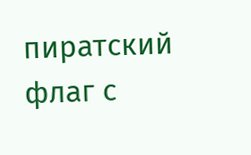пиратский флаг с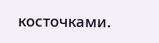косточками.